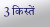3 किस्तें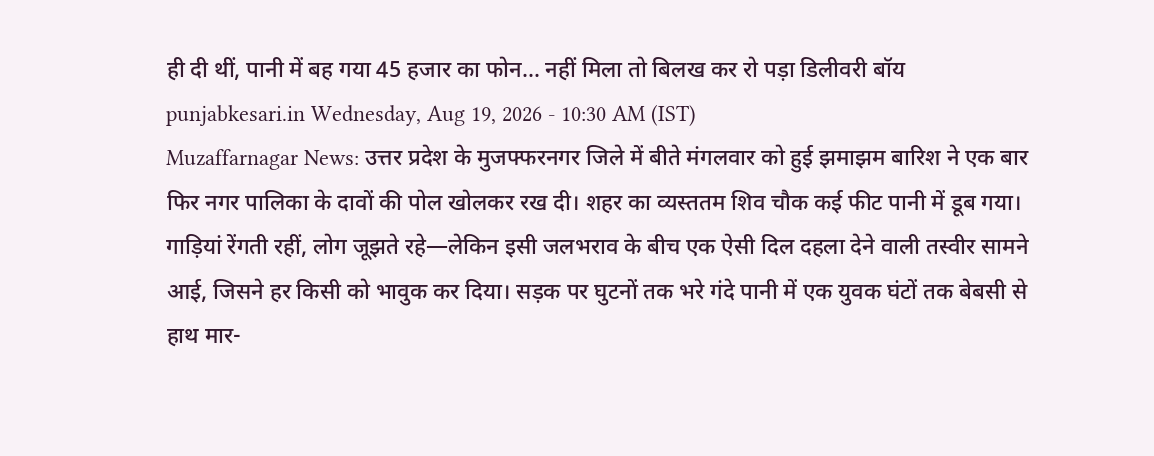ही दी थीं, पानी में बह गया 45 हजार का फोन... नहीं मिला तो बिलख कर रो पड़ा डिलीवरी बॉय
punjabkesari.in Wednesday, Aug 19, 2026 - 10:30 AM (IST)
Muzaffarnagar News: उत्तर प्रदेश के मुजफ्फरनगर जिले में बीते मंगलवार को हुई झमाझम बारिश ने एक बार फिर नगर पालिका के दावों की पोल खोलकर रख दी। शहर का व्यस्ततम शिव चौक कई फीट पानी में डूब गया। गाड़ियां रेंगती रहीं, लोग जूझते रहे—लेकिन इसी जलभराव के बीच एक ऐसी दिल दहला देने वाली तस्वीर सामने आई, जिसने हर किसी को भावुक कर दिया। सड़क पर घुटनों तक भरे गंदे पानी में एक युवक घंटों तक बेबसी से हाथ मार-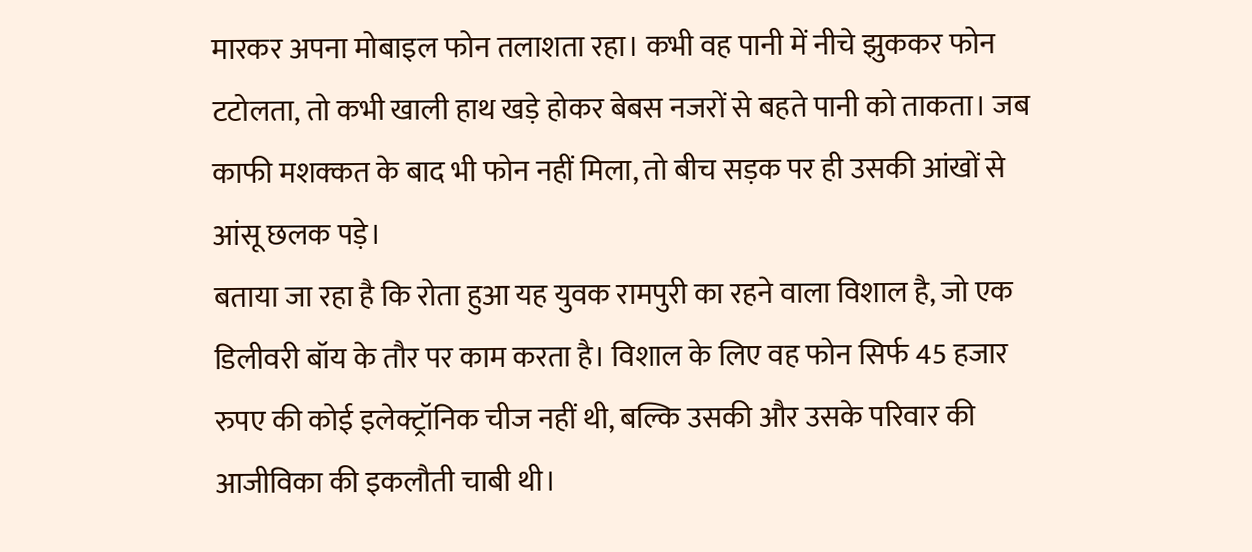मारकर अपना मोबाइल फोन तलाशता रहा। कभी वह पानी में नीचे झुककर फोन टटोलता, तो कभी खाली हाथ खड़े होकर बेबस नजरों से बहते पानी को ताकता। जब काफी मशक्कत के बाद भी फोन नहीं मिला, तो बीच सड़क पर ही उसकी आंखों से आंसू छलक पड़े।
बताया जा रहा है कि रोता हुआ यह युवक रामपुरी का रहने वाला विशाल है, जो एक डिलीवरी बॉय के तौर पर काम करता है। विशाल के लिए वह फोन सिर्फ 45 हजार रुपए की कोई इलेक्ट्रॉनिक चीज नहीं थी, बल्कि उसकी और उसके परिवार की आजीविका की इकलौती चाबी थी।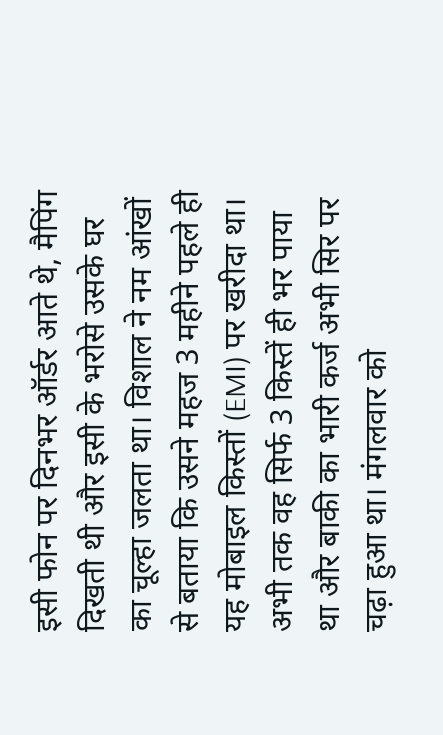इसी फोन पर दिनभर ऑर्डर आते थे, मैपिंग दिखती थी और इसी के भरोसे उसके घर का चूल्हा जलता था। विशाल ने नम आंखों से बताया कि उसने महज 3 महीने पहले ही यह मोबाइल किस्तों (EMI) पर खरीदा था। अभी तक वह सिर्फ 3 किस्तें ही भर पाया था और बाकी का भारी कर्ज अभी सिर पर चढ़ा हुआ था। मंगलवार को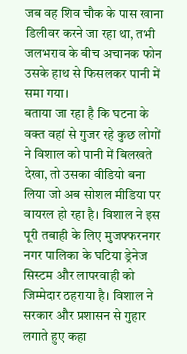जब वह शिव चौक के पास खाना डिलीवर करने जा रहा था, तभी जलभराव के बीच अचानक फोन उसके हाथ से फिसलकर पानी में समा गया।
बताया जा रहा है कि घटना के वक्त वहां से गुजर रहे कुछ लोगों ने विशाल को पानी में बिलखते देखा, तो उसका वीडियो बना लिया जो अब सोशल मीडिया पर वायरल हो रहा है। विशाल ने इस पूरी तबाही के लिए मुजफ्फरनगर नगर पालिका के घटिया ड्रेनेज सिस्टम और लापरवाही को जिम्मेदार ठहराया है। विशाल ने सरकार और प्रशासन से गुहार लगाते हुए कहा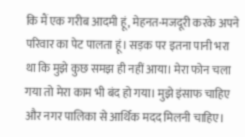कि मैं एक गरीब आदमी हूं, मेहनत-मजदूरी करके अपने परिवार का पेट पालता हूं। सड़क पर इतना पानी भरा था कि मुझे कुछ समझ ही नहीं आया। मेरा फोन चला गया तो मेरा काम भी बंद हो गया। मुझे इंसाफ चाहिए और नगर पालिका से आर्थिक मदद मिलनी चाहिए।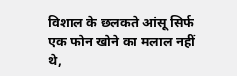विशाल के छलकते आंसू सिर्फ एक फोन खोने का मलाल नहीं थे,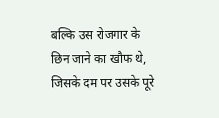बल्कि उस रोजगार के छिन जाने का खौफ थे, जिसके दम पर उसके पूरे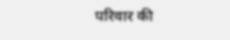परिवार की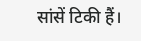सांसें टिकी हैं।